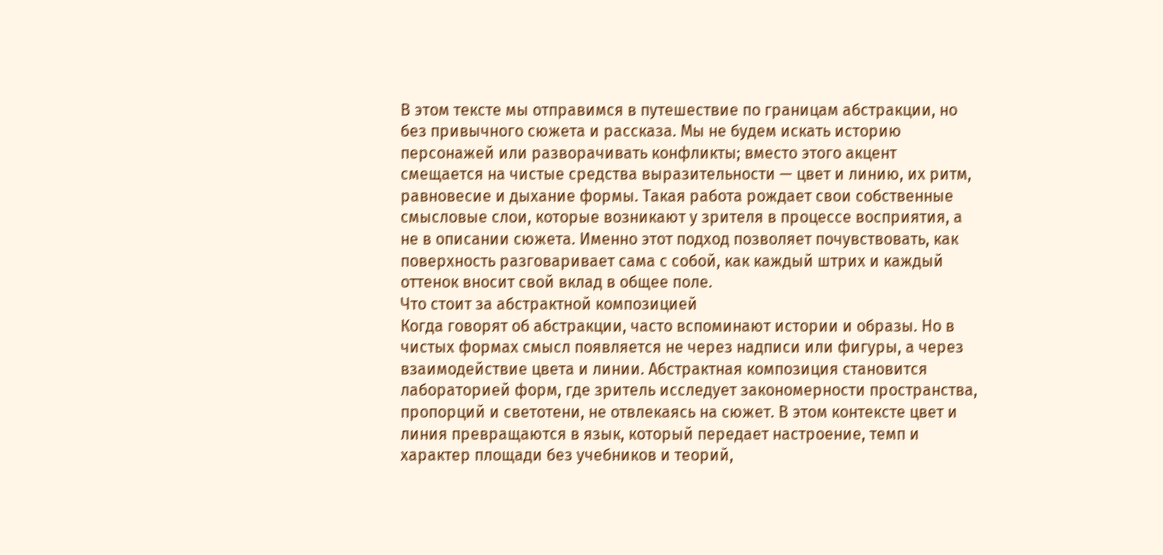В этом тексте мы отправимся в путешествие по границам абстракции, но без привычного сюжета и рассказа. Мы не будем искать историю персонажей или разворачивать конфликты; вместо этого акцент смещается на чистые средства выразительности — цвет и линию, их ритм, равновесие и дыхание формы. Такая работа рождает свои собственные смысловые слои, которые возникают у зрителя в процессе восприятия, а не в описании сюжета. Именно этот подход позволяет почувствовать, как поверхность разговаривает сама с собой, как каждый штрих и каждый оттенок вносит свой вклад в общее поле.
Что стоит за абстрактной композицией
Когда говорят об абстракции, часто вспоминают истории и образы. Но в чистых формах смысл появляется не через надписи или фигуры, а через взаимодействие цвета и линии. Абстрактная композиция становится лабораторией форм, где зритель исследует закономерности пространства, пропорций и светотени, не отвлекаясь на сюжет. В этом контексте цвет и линия превращаются в язык, который передает настроение, темп и характер площади без учебников и теорий,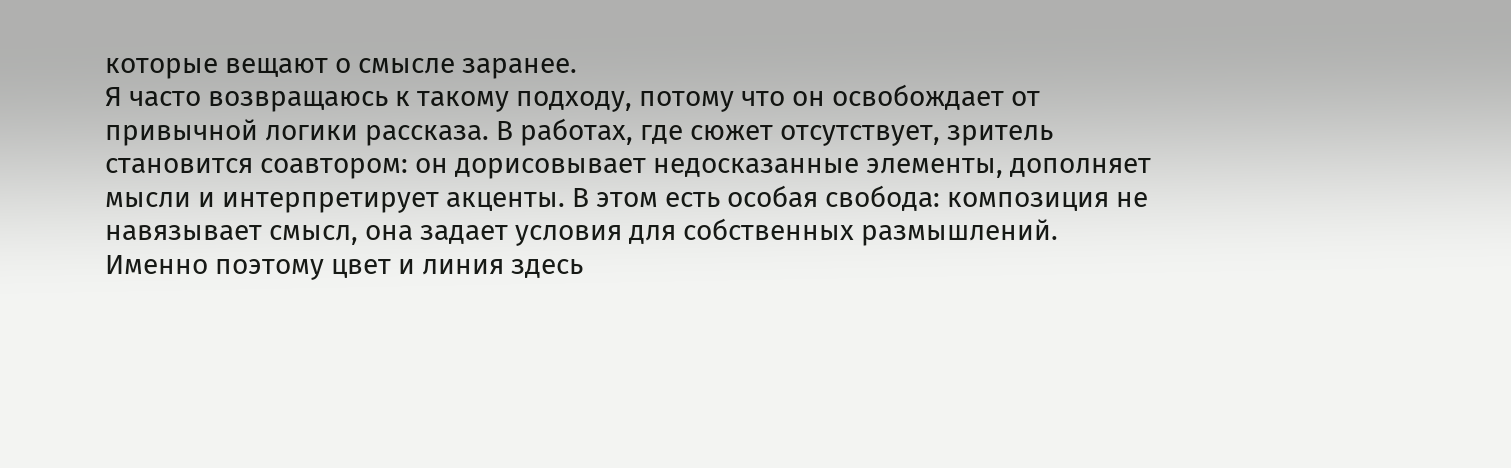которые вещают о смысле заранее.
Я часто возвращаюсь к такому подходу, потому что он освобождает от привычной логики рассказа. В работах, где сюжет отсутствует, зритель становится соавтором: он дорисовывает недосказанные элементы, дополняет мысли и интерпретирует акценты. В этом есть особая свобода: композиция не навязывает смысл, она задает условия для собственных размышлений. Именно поэтому цвет и линия здесь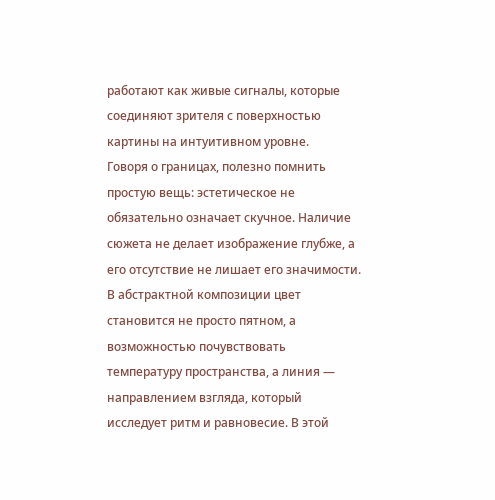работают как живые сигналы, которые соединяют зрителя с поверхностью картины на интуитивном уровне.
Говоря о границах, полезно помнить простую вещь: эстетическое не обязательно означает скучное. Наличие сюжета не делает изображение глубже, а его отсутствие не лишает его значимости. В абстрактной композиции цвет становится не просто пятном, а возможностью почувствовать температуру пространства, а линия — направлением взгляда, который исследует ритм и равновесие. В этой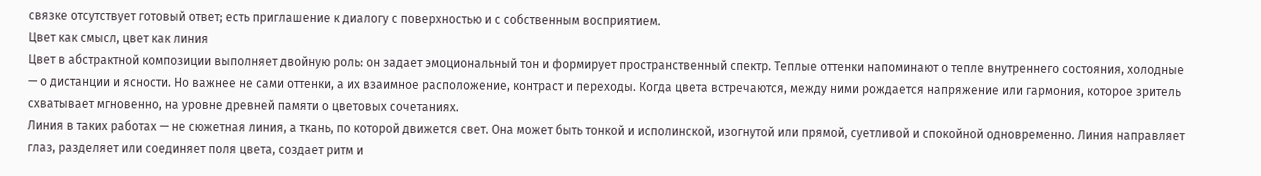связке отсутствует готовый ответ; есть приглашение к диалогу с поверхностью и с собственным восприятием.
Цвет как смысл, цвет как линия
Цвет в абстрактной композиции выполняет двойную роль: он задает эмоциональный тон и формирует пространственный спектр. Теплые оттенки напоминают о тепле внутреннего состояния, холодные — о дистанции и ясности. Но важнее не сами оттенки, а их взаимное расположение, контраст и переходы. Когда цвета встречаются, между ними рождается напряжение или гармония, которое зритель схватывает мгновенно, на уровне древней памяти о цветовых сочетаниях.
Линия в таких работах — не сюжетная линия, а ткань, по которой движется свет. Она может быть тонкой и исполинской, изогнутой или прямой, суетливой и спокойной одновременно. Линия направляет глаз, разделяет или соединяет поля цвета, создает ритм и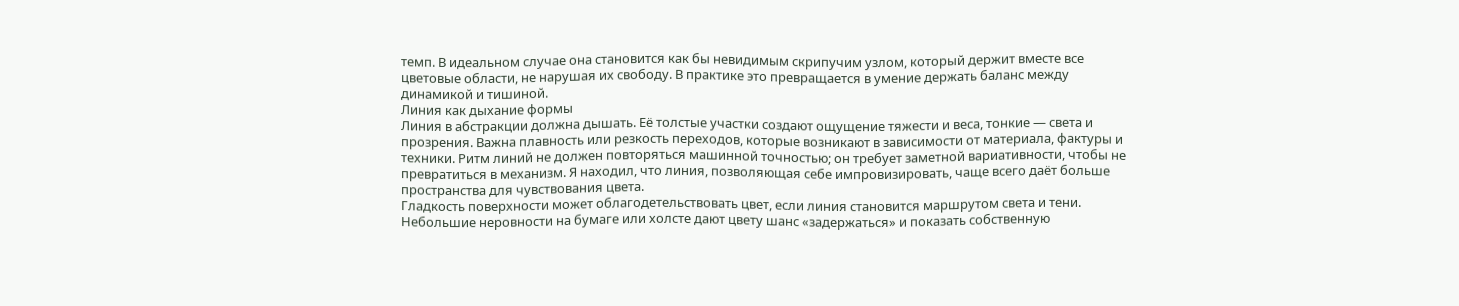темп. В идеальном случае она становится как бы невидимым скрипучим узлом, который держит вместе все цветовые области, не нарушая их свободу. В практике это превращается в умение держать баланс между динамикой и тишиной.
Линия как дыхание формы
Линия в абстракции должна дышать. Её толстые участки создают ощущение тяжести и веса, тонкие — света и прозрения. Важна плавность или резкость переходов, которые возникают в зависимости от материала, фактуры и техники. Ритм линий не должен повторяться машинной точностью; он требует заметной вариативности, чтобы не превратиться в механизм. Я находил, что линия, позволяющая себе импровизировать, чаще всего даёт больше пространства для чувствования цвета.
Гладкость поверхности может облагодетельствовать цвет, если линия становится маршрутом света и тени. Небольшие неровности на бумаге или холсте дают цвету шанс «задержаться» и показать собственную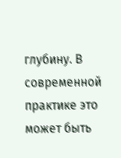глубину. В современной практике это может быть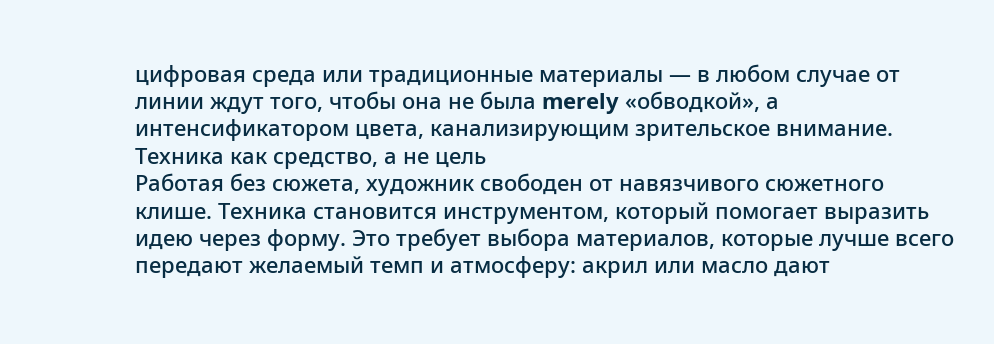цифровая среда или традиционные материалы — в любом случае от линии ждут того, чтобы она не была merely «обводкой», а интенсификатором цвета, канализирующим зрительское внимание.
Техника как средство, а не цель
Работая без сюжета, художник свободен от навязчивого сюжетного клише. Техника становится инструментом, который помогает выразить идею через форму. Это требует выбора материалов, которые лучше всего передают желаемый темп и атмосферу: акрил или масло дают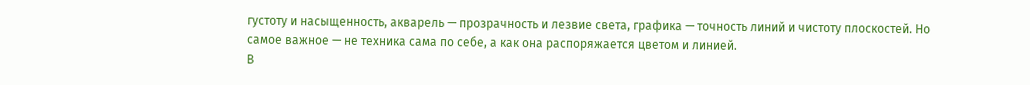густоту и насыщенность, акварель — прозрачность и лезвие света, графика — точность линий и чистоту плоскостей. Но самое важное — не техника сама по себе, а как она распоряжается цветом и линией.
В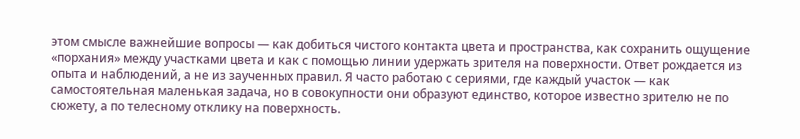этом смысле важнейшие вопросы — как добиться чистого контакта цвета и пространства, как сохранить ощущение «порхания» между участками цвета и как с помощью линии удержать зрителя на поверхности. Ответ рождается из опыта и наблюдений, а не из заученных правил. Я часто работаю с сериями, где каждый участок — как самостоятельная маленькая задача, но в совокупности они образуют единство, которое известно зрителю не по сюжету, а по телесному отклику на поверхность.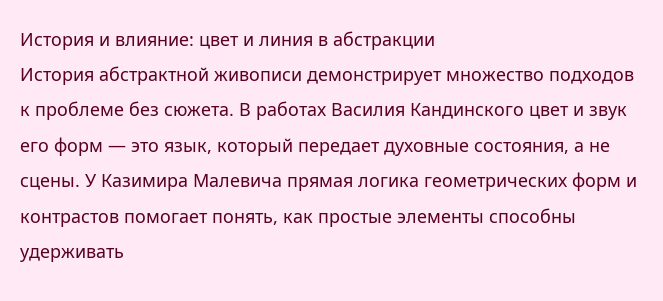История и влияние: цвет и линия в абстракции
История абстрактной живописи демонстрирует множество подходов к проблеме без сюжета. В работах Василия Кандинского цвет и звук его форм — это язык, который передает духовные состояния, а не сцены. У Казимира Малевича прямая логика геометрических форм и контрастов помогает понять, как простые элементы способны удерживать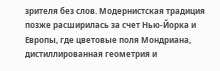зрителя без слов. Модернистская традиция позже расширилась за счет Нью-Йорка и Европы, где цветовые поля Мондриана, дистиллированная геометрия и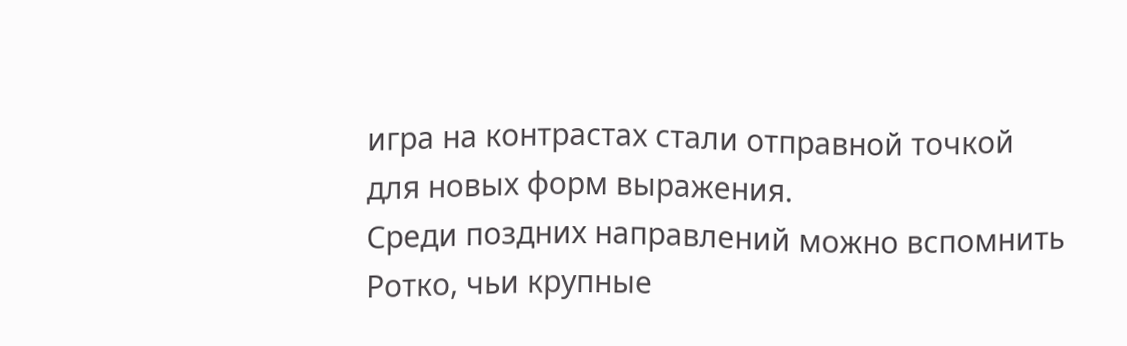игра на контрастах стали отправной точкой для новых форм выражения.
Среди поздних направлений можно вспомнить Ротко, чьи крупные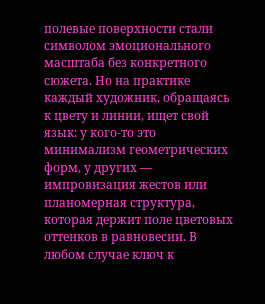полевые поверхности стали символом эмоционального масштаба без конкретного сюжета. Но на практике каждый художник, обращаясь к цвету и линии, ищет свой язык: у кого-то это минимализм геометрических форм, у других — импровизация жестов или планомерная структура, которая держит поле цветовых оттенков в равновесии. В любом случае ключ к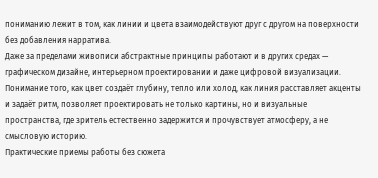пониманию лежит в том, как линии и цвета взаимодействуют друг с другом на поверхности без добавления нарратива.
Даже за пределами живописи абстрактные принципы работают и в других средах — графическом дизайне, интерьерном проектировании и даже цифровой визуализации. Понимание того, как цвет создаёт глубину, тепло или холод, как линия расставляет акценты и задаёт ритм, позволяет проектировать не только картины, но и визуальные пространства, где зритель естественно задержится и прочувствует атмосферу, а не смысловую историю.
Практические приемы работы без сюжета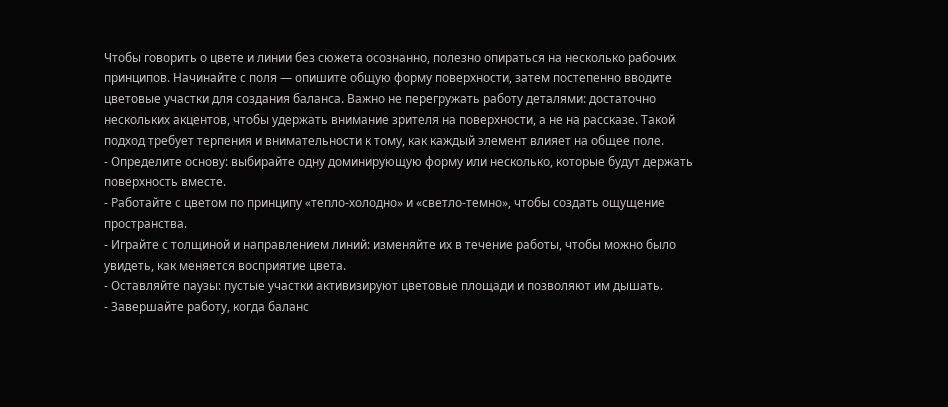Чтобы говорить о цвете и линии без сюжета осознанно, полезно опираться на несколько рабочих принципов. Начинайте с поля — опишите общую форму поверхности, затем постепенно вводите цветовые участки для создания баланса. Важно не перегружать работу деталями: достаточно нескольких акцентов, чтобы удержать внимание зрителя на поверхности, а не на рассказе. Такой подход требует терпения и внимательности к тому, как каждый элемент влияет на общее поле.
- Определите основу: выбирайте одну доминирующую форму или несколько, которые будут держать поверхность вместе.
- Работайте с цветом по принципу «тепло-холодно» и «светло-темно», чтобы создать ощущение пространства.
- Играйте с толщиной и направлением линий: изменяйте их в течение работы, чтобы можно было увидеть, как меняется восприятие цвета.
- Оставляйте паузы: пустые участки активизируют цветовые площади и позволяют им дышать.
- Завершайте работу, когда баланс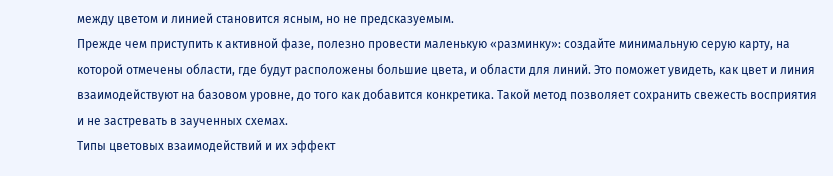между цветом и линией становится ясным, но не предсказуемым.
Прежде чем приступить к активной фазе, полезно провести маленькую «разминку»: создайте минимальную серую карту, на которой отмечены области, где будут расположены большие цвета, и области для линий. Это поможет увидеть, как цвет и линия взаимодействуют на базовом уровне, до того как добавится конкретика. Такой метод позволяет сохранить свежесть восприятия и не застревать в заученных схемах.
Типы цветовых взаимодействий и их эффект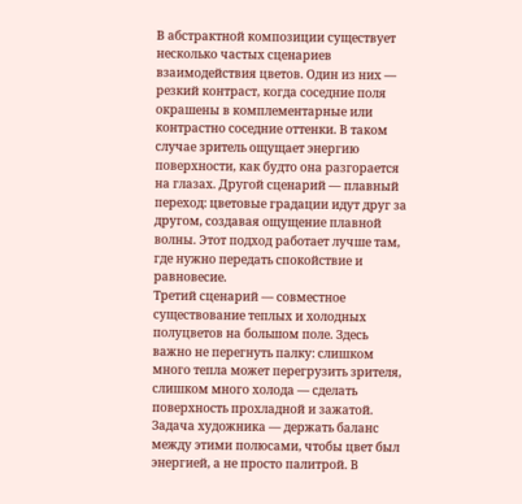В абстрактной композиции существует несколько частых сценариев взаимодействия цветов. Один из них — резкий контраст, когда соседние поля окрашены в комплементарные или контрастно соседние оттенки. В таком случае зритель ощущает энергию поверхности, как будто она разгорается на глазах. Другой сценарий — плавный переход: цветовые градации идут друг за другом, создавая ощущение плавной волны. Этот подход работает лучше там, где нужно передать спокойствие и равновесие.
Третий сценарий — совместное существование теплых и холодных полуцветов на большом поле. Здесь важно не перегнуть палку: слишком много тепла может перегрузить зрителя, слишком много холода — сделать поверхность прохладной и зажатой. Задача художника — держать баланс между этими полюсами, чтобы цвет был энергией, а не просто палитрой. В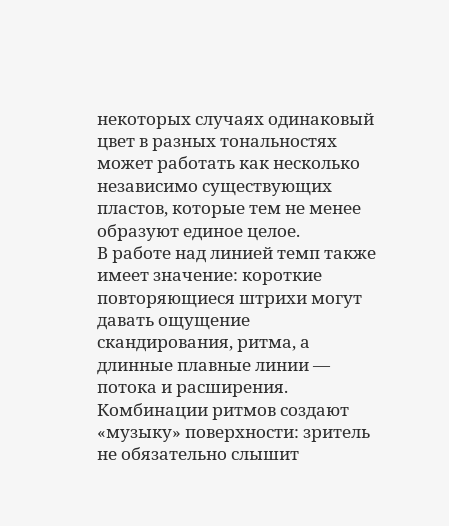некоторых случаях одинаковый цвет в разных тональностях может работать как несколько независимо существующих пластов, которые тем не менее образуют единое целое.
В работе над линией темп также имеет значение: короткие повторяющиеся штрихи могут давать ощущение скандирования, ритма, а длинные плавные линии — потока и расширения. Комбинации ритмов создают «музыку» поверхности: зритель не обязательно слышит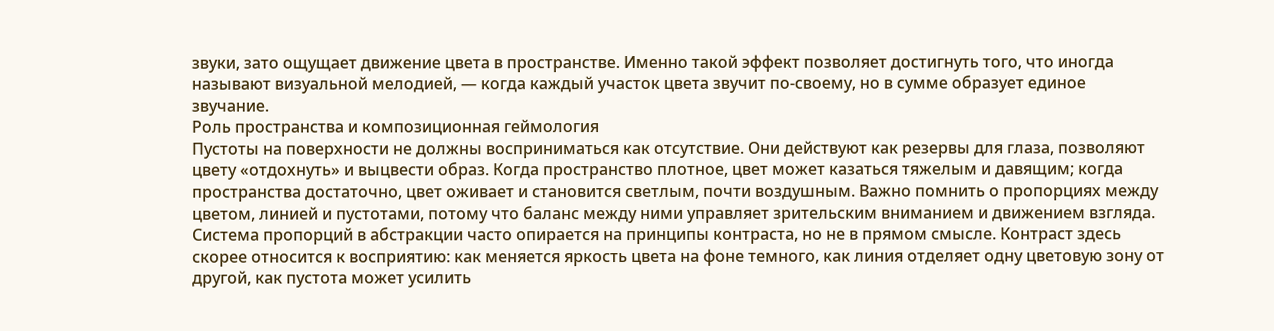звуки, зато ощущает движение цвета в пространстве. Именно такой эффект позволяет достигнуть того, что иногда называют визуальной мелодией, — когда каждый участок цвета звучит по-своему, но в сумме образует единое звучание.
Роль пространства и композиционная геймология
Пустоты на поверхности не должны восприниматься как отсутствие. Они действуют как резервы для глаза, позволяют цвету «отдохнуть» и выцвести образ. Когда пространство плотное, цвет может казаться тяжелым и давящим; когда пространства достаточно, цвет оживает и становится светлым, почти воздушным. Важно помнить о пропорциях между цветом, линией и пустотами, потому что баланс между ними управляет зрительским вниманием и движением взгляда.
Система пропорций в абстракции часто опирается на принципы контраста, но не в прямом смысле. Контраст здесь скорее относится к восприятию: как меняется яркость цвета на фоне темного, как линия отделяет одну цветовую зону от другой, как пустота может усилить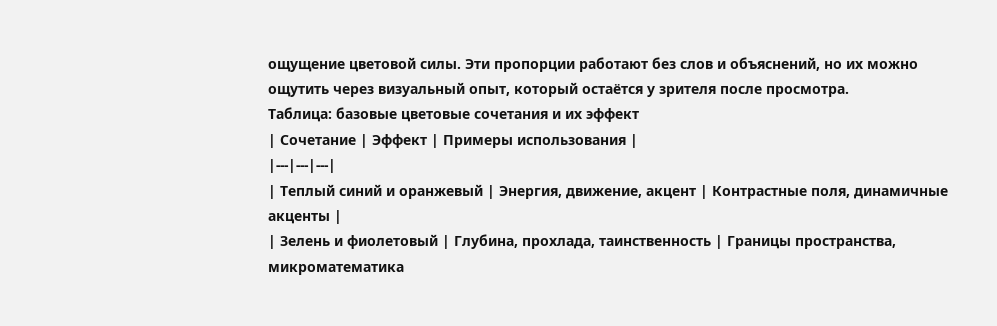ощущение цветовой силы. Эти пропорции работают без слов и объяснений, но их можно ощутить через визуальный опыт, который остаётся у зрителя после просмотра.
Таблица: базовые цветовые сочетания и их эффект
| Сочетание | Эффект | Примеры использования |
|---|---|---|
| Теплый синий и оранжевый | Энергия, движение, акцент | Контрастные поля, динамичные акценты |
| Зелень и фиолетовый | Глубина, прохлада, таинственность | Границы пространства, микроматематика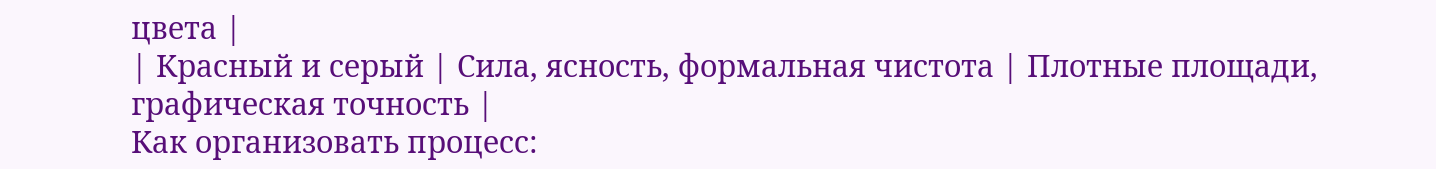цвета |
| Красный и серый | Сила, ясность, формальная чистота | Плотные площади, графическая точность |
Как организовать процесс: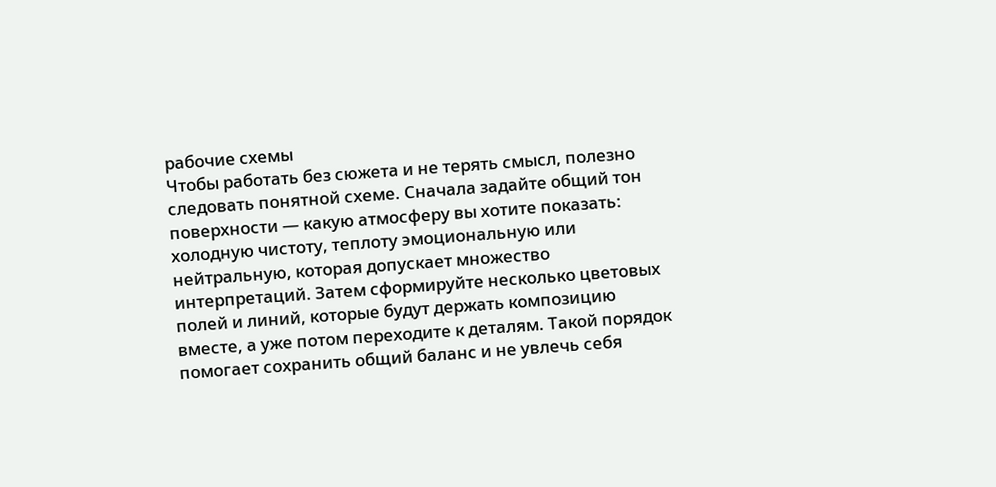рабочие схемы
Чтобы работать без сюжета и не терять смысл, полезно следовать понятной схеме. Сначала задайте общий тон поверхности — какую атмосферу вы хотите показать: холодную чистоту, теплоту эмоциональную или нейтральную, которая допускает множество интерпретаций. Затем сформируйте несколько цветовых полей и линий, которые будут держать композицию вместе, а уже потом переходите к деталям. Такой порядок помогает сохранить общий баланс и не увлечь себя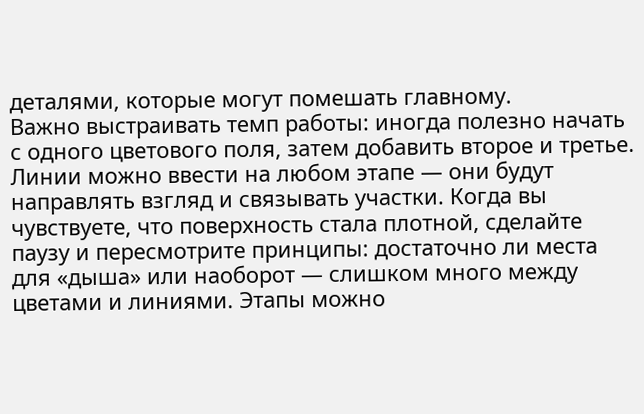деталями, которые могут помешать главному.
Важно выстраивать темп работы: иногда полезно начать с одного цветового поля, затем добавить второе и третье. Линии можно ввести на любом этапе — они будут направлять взгляд и связывать участки. Когда вы чувствуете, что поверхность стала плотной, сделайте паузу и пересмотрите принципы: достаточно ли места для «дыша» или наоборот — слишком много между цветами и линиями. Этапы можно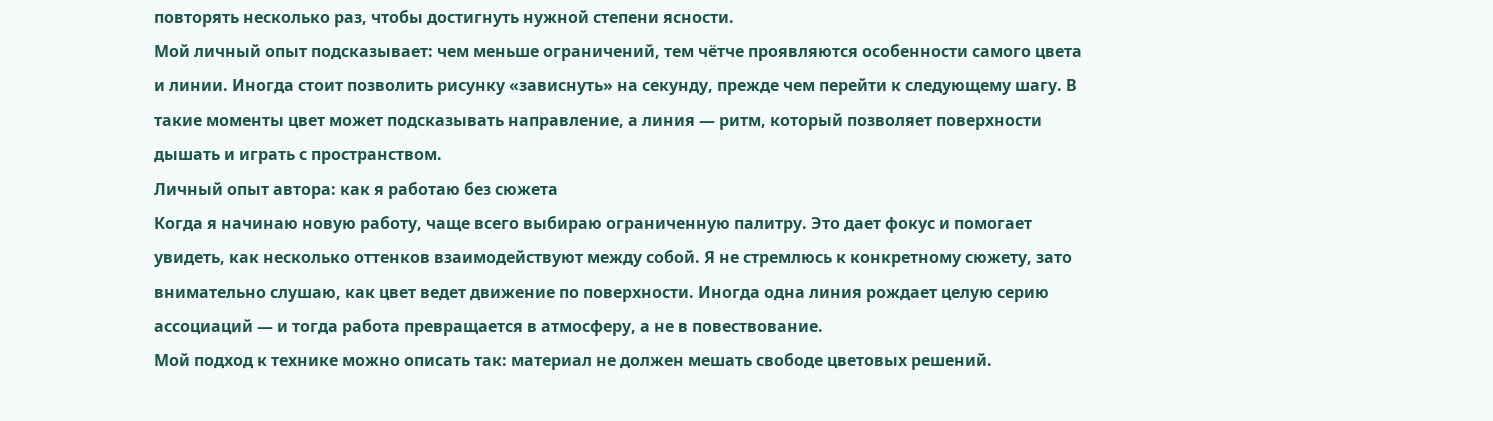повторять несколько раз, чтобы достигнуть нужной степени ясности.
Мой личный опыт подсказывает: чем меньше ограничений, тем чётче проявляются особенности самого цвета и линии. Иногда стоит позволить рисунку «зависнуть» на секунду, прежде чем перейти к следующему шагу. В такие моменты цвет может подсказывать направление, а линия — ритм, который позволяет поверхности дышать и играть с пространством.
Личный опыт автора: как я работаю без сюжета
Когда я начинаю новую работу, чаще всего выбираю ограниченную палитру. Это дает фокус и помогает увидеть, как несколько оттенков взаимодействуют между собой. Я не стремлюсь к конкретному сюжету, зато внимательно слушаю, как цвет ведет движение по поверхности. Иногда одна линия рождает целую серию ассоциаций — и тогда работа превращается в атмосферу, а не в повествование.
Мой подход к технике можно описать так: материал не должен мешать свободе цветовых решений.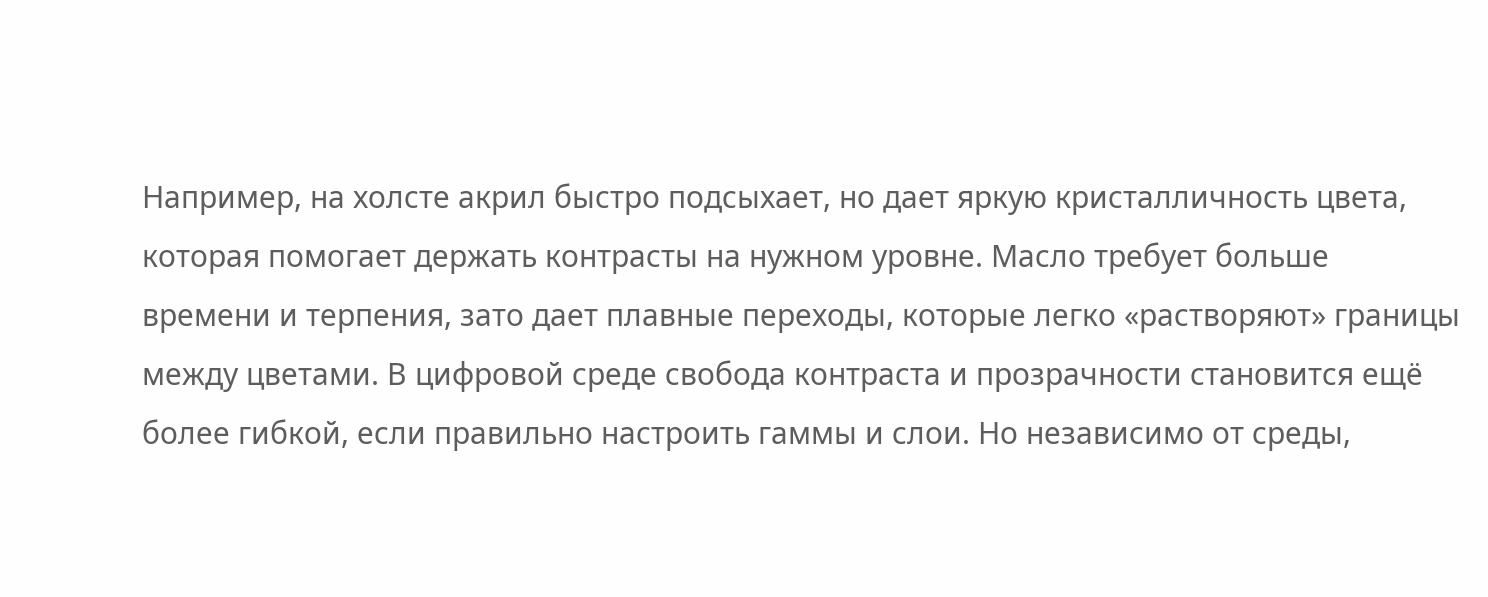Например, на холсте акрил быстро подсыхает, но дает яркую кристалличность цвета, которая помогает держать контрасты на нужном уровне. Масло требует больше времени и терпения, зато дает плавные переходы, которые легко «растворяют» границы между цветами. В цифровой среде свобода контраста и прозрачности становится ещё более гибкой, если правильно настроить гаммы и слои. Но независимо от среды,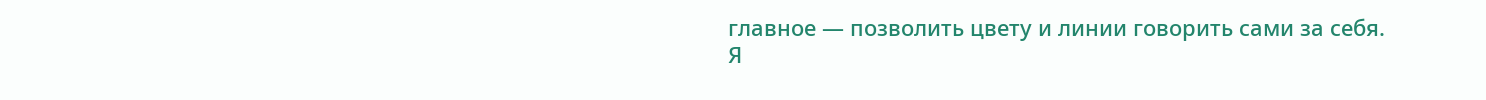главное — позволить цвету и линии говорить сами за себя.
Я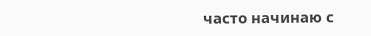часто начинаю с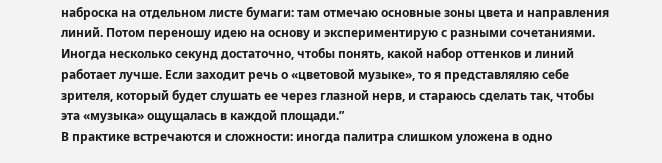наброска на отдельном листе бумаги: там отмечаю основные зоны цвета и направления линий. Потом переношу идею на основу и экспериментирую с разными сочетаниями. Иногда несколько секунд достаточно, чтобы понять, какой набор оттенков и линий работает лучше. Если заходит речь о «цветовой музыке», то я представляляю себе зрителя, который будет слушать ее через глазной нерв, и стараюсь сделать так, чтобы эта «музыка» ощущалась в каждой площади.”
В практике встречаются и сложности: иногда палитра слишком уложена в одно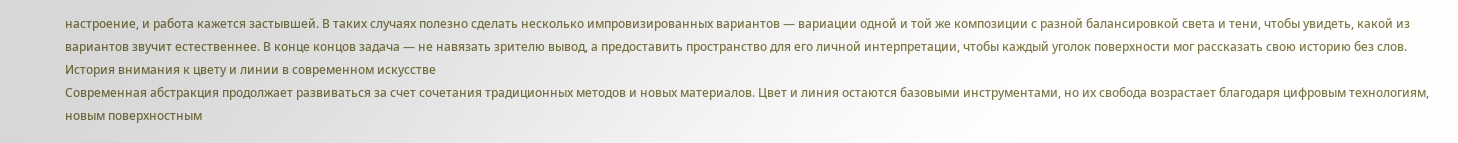настроение, и работа кажется застывшей. В таких случаях полезно сделать несколько импровизированных вариантов — вариации одной и той же композиции с разной балансировкой света и тени, чтобы увидеть, какой из вариантов звучит естественнее. В конце концов задача — не навязать зрителю вывод, а предоставить пространство для его личной интерпретации, чтобы каждый уголок поверхности мог рассказать свою историю без слов.
История внимания к цвету и линии в современном искусстве
Современная абстракция продолжает развиваться за счет сочетания традиционных методов и новых материалов. Цвет и линия остаются базовыми инструментами, но их свобода возрастает благодаря цифровым технологиям, новым поверхностным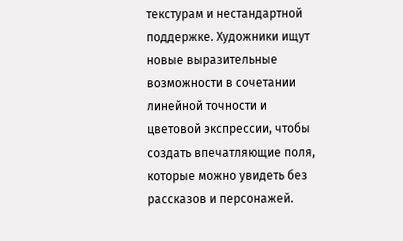текстурам и нестандартной поддержке. Художники ищут новые выразительные возможности в сочетании линейной точности и цветовой экспрессии, чтобы создать впечатляющие поля, которые можно увидеть без рассказов и персонажей.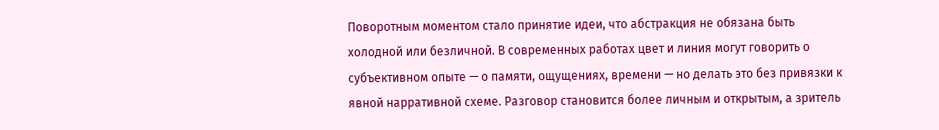Поворотным моментом стало принятие идеи, что абстракция не обязана быть холодной или безличной. В современных работах цвет и линия могут говорить о субъективном опыте — о памяти, ощущениях, времени — но делать это без привязки к явной нарративной схеме. Разговор становится более личным и открытым, а зритель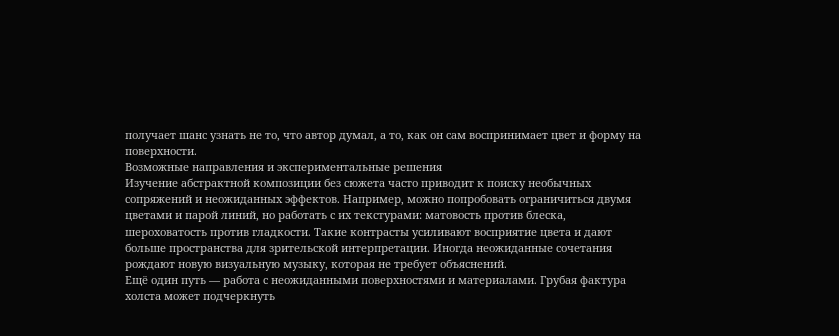получает шанс узнать не то, что автор думал, а то, как он сам воспринимает цвет и форму на поверхности.
Возможные направления и экспериментальные решения
Изучение абстрактной композиции без сюжета часто приводит к поиску необычных сопряжений и неожиданных эффектов. Например, можно попробовать ограничиться двумя цветами и парой линий, но работать с их текстурами: матовость против блеска, шероховатость против гладкости. Такие контрасты усиливают восприятие цвета и дают больше пространства для зрительской интерпретации. Иногда неожиданные сочетания рождают новую визуальную музыку, которая не требует объяснений.
Ещё один путь — работа с неожиданными поверхностями и материалами. Грубая фактура холста может подчеркнуть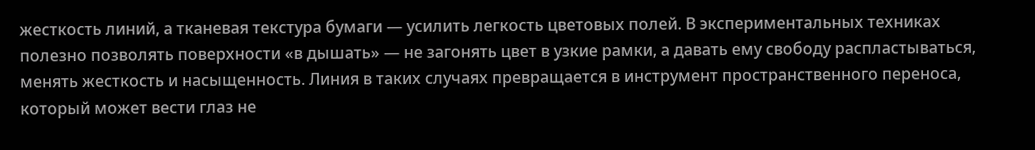жесткость линий, а тканевая текстура бумаги — усилить легкость цветовых полей. В экспериментальных техниках полезно позволять поверхности «в дышать» — не загонять цвет в узкие рамки, а давать ему свободу распластываться, менять жесткость и насыщенность. Линия в таких случаях превращается в инструмент пространственного переноса, который может вести глаз не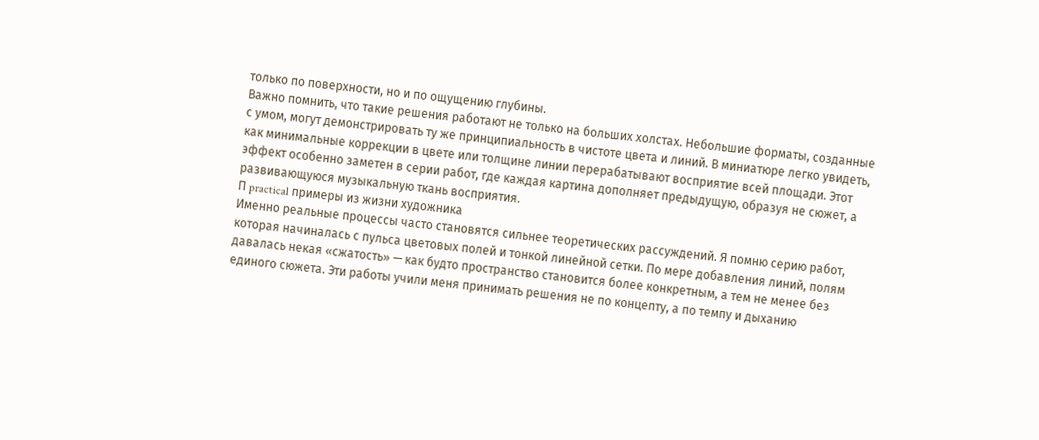только по поверхности, но и по ощущению глубины.
Важно помнить, что такие решения работают не только на больших холстах. Небольшие форматы, созданные с умом, могут демонстрировать ту же принципиальность в чистоте цвета и линий. В миниатюре легко увидеть, как минимальные коррекции в цвете или толщине линии перерабатывают восприятие всей площади. Этот эффект особенно заметен в серии работ, где каждая картина дополняет предыдущую, образуя не сюжет, а развивающуюся музыкальную ткань восприятия.
П practical примеры из жизни художника
Именно реальные процессы часто становятся сильнее теоретических рассуждений. Я помню серию работ, которая начиналась с пульса цветовых полей и тонкой линейной сетки. По мере добавления линий, полям давалась некая «сжатость» — как будто пространство становится более конкретным, а тем не менее без единого сюжета. Эти работы учили меня принимать решения не по концепту, а по темпу и дыханию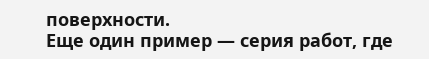поверхности.
Еще один пример — серия работ, где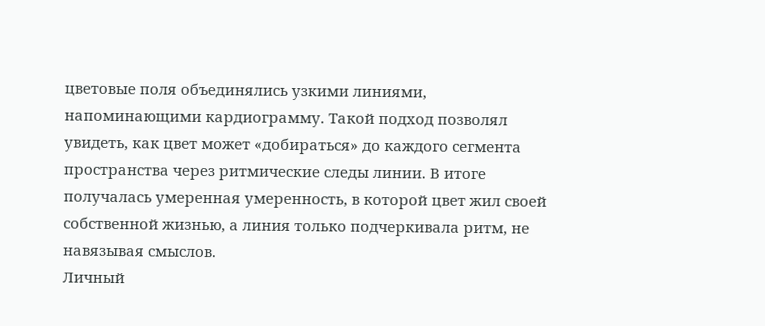цветовые поля объединялись узкими линиями, напоминающими кардиограмму. Такой подход позволял увидеть, как цвет может «добираться» до каждого сегмента пространства через ритмические следы линии. В итоге получалась умеренная умеренность, в которой цвет жил своей собственной жизнью, а линия только подчеркивала ритм, не навязывая смыслов.
Личный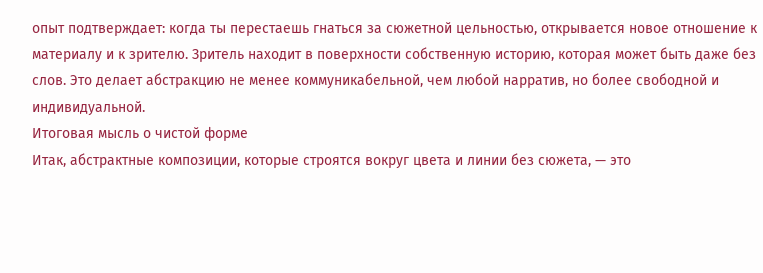опыт подтверждает: когда ты перестаешь гнаться за сюжетной цельностью, открывается новое отношение к материалу и к зрителю. Зритель находит в поверхности собственную историю, которая может быть даже без слов. Это делает абстракцию не менее коммуникабельной, чем любой нарратив, но более свободной и индивидуальной.
Итоговая мысль о чистой форме
Итак, абстрактные композиции, которые строятся вокруг цвета и линии без сюжета, — это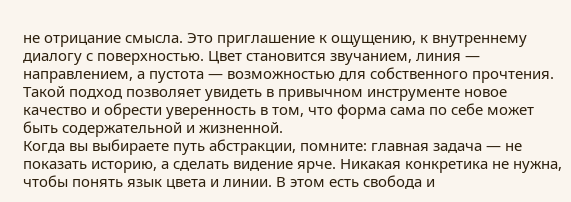не отрицание смысла. Это приглашение к ощущению, к внутреннему диалогу с поверхностью. Цвет становится звучанием, линия — направлением, а пустота — возможностью для собственного прочтения. Такой подход позволяет увидеть в привычном инструменте новое качество и обрести уверенность в том, что форма сама по себе может быть содержательной и жизненной.
Когда вы выбираете путь абстракции, помните: главная задача — не показать историю, а сделать видение ярче. Никакая конкретика не нужна, чтобы понять язык цвета и линии. В этом есть свобода и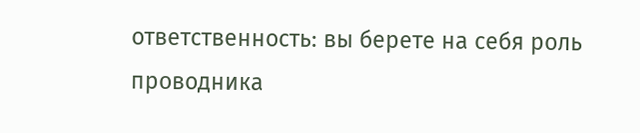ответственность: вы берете на себя роль проводника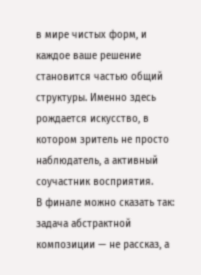в мире чистых форм, и каждое ваше решение становится частью общий структуры. Именно здесь рождается искусство, в котором зритель не просто наблюдатель, а активный соучастник восприятия.
В финале можно сказать так: задача абстрактной композиции — не рассказ, а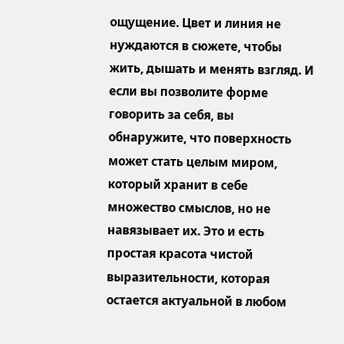ощущение. Цвет и линия не нуждаются в сюжете, чтобы жить, дышать и менять взгляд. И если вы позволите форме говорить за себя, вы обнаружите, что поверхность может стать целым миром, который хранит в себе множество смыслов, но не навязывает их. Это и есть простая красота чистой выразительности, которая остается актуальной в любом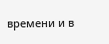времени и в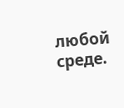любой среде.